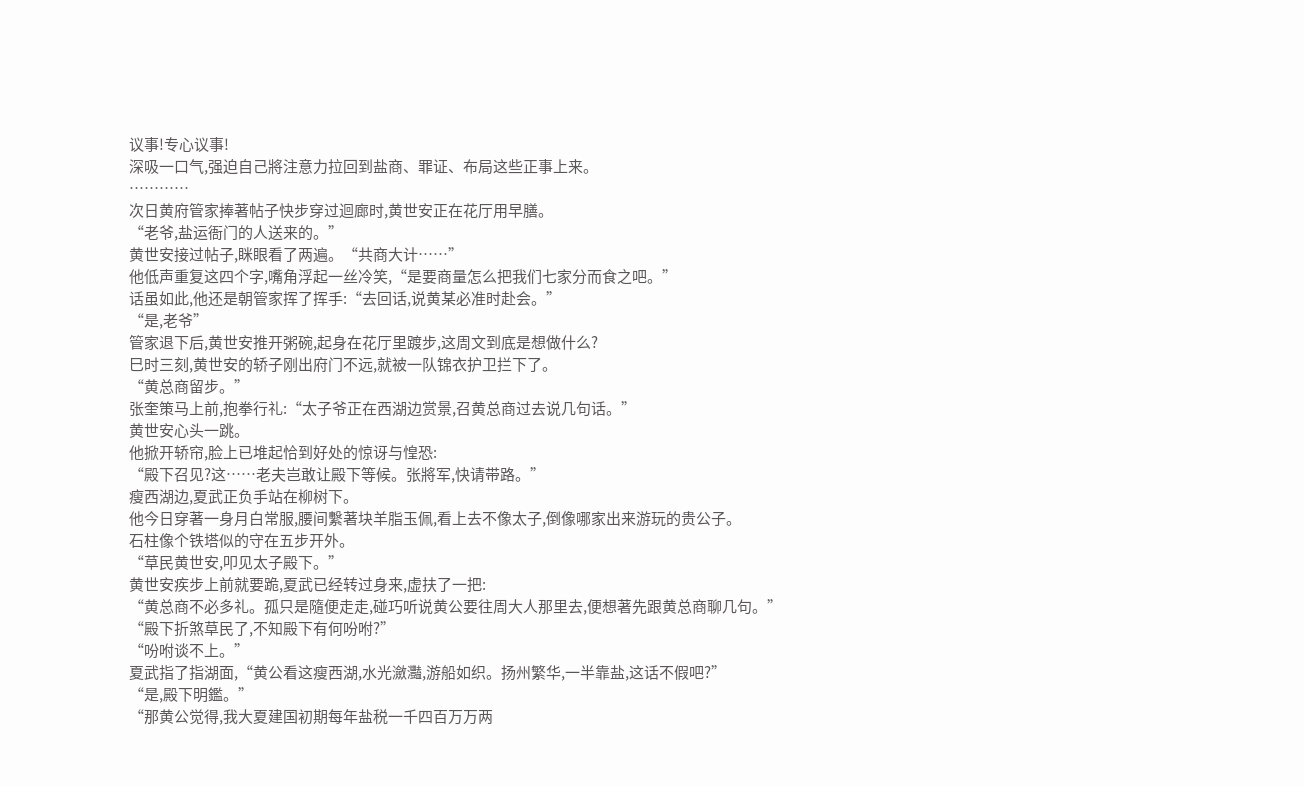议事!专心议事!
深吸一口气,强迫自己將注意力拉回到盐商、罪证、布局这些正事上来。
…………
次日黄府管家捧著帖子快步穿过迴廊时,黄世安正在花厅用早膳。
“老爷,盐运衙门的人送来的。”
黄世安接过帖子,眯眼看了两遍。“共商大计……”
他低声重复这四个字,嘴角浮起一丝冷笑,“是要商量怎么把我们七家分而食之吧。”
话虽如此,他还是朝管家挥了挥手:“去回话,说黄某必准时赴会。”
“是,老爷”
管家退下后,黄世安推开粥碗,起身在花厅里踱步,这周文到底是想做什么?
巳时三刻,黄世安的轿子刚出府门不远,就被一队锦衣护卫拦下了。
“黄总商留步。”
张奎策马上前,抱拳行礼:“太子爷正在西湖边赏景,召黄总商过去说几句话。”
黄世安心头一跳。
他掀开轿帘,脸上已堆起恰到好处的惊讶与惶恐:
“殿下召见?这……老夫岂敢让殿下等候。张將军,快请带路。”
瘦西湖边,夏武正负手站在柳树下。
他今日穿著一身月白常服,腰间繫著块羊脂玉佩,看上去不像太子,倒像哪家出来游玩的贵公子。
石柱像个铁塔似的守在五步开外。
“草民黄世安,叩见太子殿下。”
黄世安疾步上前就要跪,夏武已经转过身来,虚扶了一把:
“黄总商不必多礼。孤只是隨便走走,碰巧听说黄公要往周大人那里去,便想著先跟黄总商聊几句。”
“殿下折煞草民了,不知殿下有何吩咐?”
“吩咐谈不上。”
夏武指了指湖面,“黄公看这瘦西湖,水光瀲灩,游船如织。扬州繁华,一半靠盐,这话不假吧?”
“是,殿下明鑑。”
“那黄公觉得,我大夏建国初期每年盐税一千四百万万两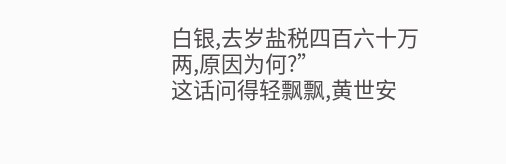白银,去岁盐税四百六十万两,原因为何?”
这话问得轻飘飘,黄世安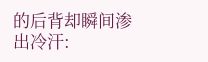的后背却瞬间渗出冷汗: